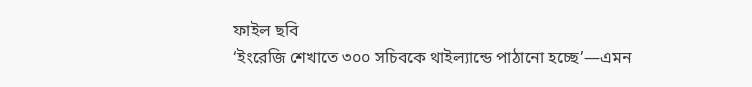ফাইল ছবি
‘ইংরেজি শেখাতে ৩০০ সচিবকে থাইল্যান্ডে পাঠানো হচ্ছে’—এমন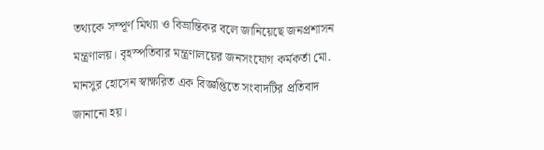তথ্যকে সম্পূর্ণ মিথ্যা ও বিভ্রান্তিকর বলে জানিয়েছে জনপ্রশাসন মন্ত্রণালয়। বৃহস্পতিবার মন্ত্রণালয়ের জনসংযোগ কর্মকর্তা মো. মানসুর হোসেন স্বাক্ষরিত এক বিজ্ঞপ্তিতে সংবাদটির প্রতিবাদ জানানো হয়।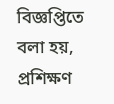বিজ্ঞপ্তিতে বলা হয়, প্রশিক্ষণ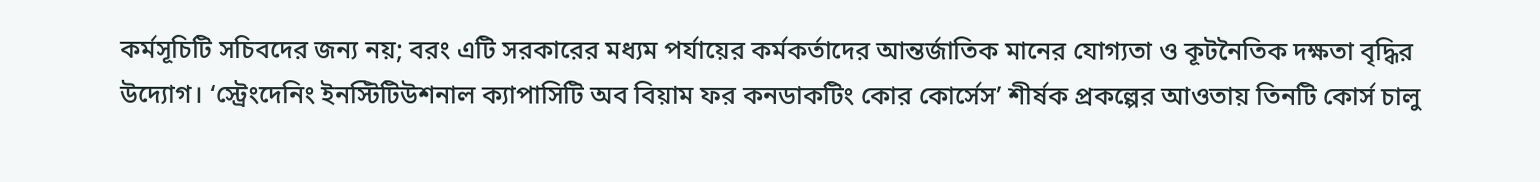কর্মসূচিটি সচিবদের জন্য নয়; বরং এটি সরকারের মধ্যম পর্যায়ের কর্মকর্তাদের আন্তর্জাতিক মানের যোগ্যতা ও কূটনৈতিক দক্ষতা বৃদ্ধির উদ্যোগ। ‘স্ট্রেংদেনিং ইনস্টিটিউশনাল ক্যাপাসিটি অব বিয়াম ফর কনডাকটিং কোর কোর্সেস’ শীর্ষক প্রকল্পের আওতায় তিনটি কোর্স চালু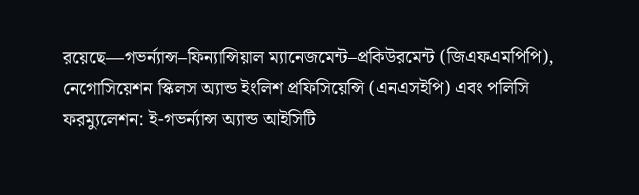রয়েছে—গভর্ন্যান্স–ফিন্যান্সিয়াল ম্যানেজমেন্ট–প্রকিউরমেন্ট (জিএফএমপিপি), নেগোসিয়েশন স্কিলস অ্যান্ড ইংলিশ প্রফিসিয়েন্সি (এনএসইপি) এবং পলিসি ফরম্যুলেশন: ই-গভর্ন্যান্স অ্যান্ড আইসিটি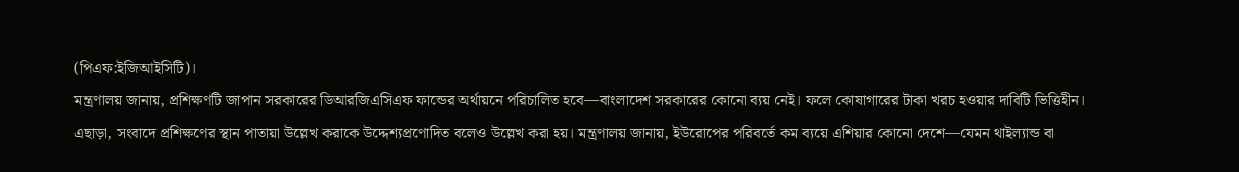(পিএফ:ইজিআইসিটি)।
মন্ত্রণালয় জানায়, প্রশিক্ষণটি জাপান সরকারের ডিআরজিএসিএফ ফান্ডের অর্থায়নে পরিচালিত হবে—বাংলাদেশ সরকারের কোনো ব্যয় নেই। ফলে কোষাগারের টাকা খরচ হওয়ার দাবিটি ভিত্তিহীন।
এছাড়া, সংবাদে প্রশিক্ষণের স্থান পাতায়া উল্লেখ করাকে উদ্দেশ্যপ্রণোদিত বলেও উল্লেখ করা হয়। মন্ত্রণালয় জানায়, ইউরোপের পরিবর্তে কম ব্যয়ে এশিয়ার কোনো দেশে—যেমন থাইল্যান্ড বা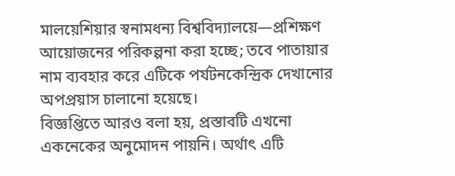মালয়েশিয়ার স্বনামধন্য বিশ্ববিদ্যালয়ে—প্রশিক্ষণ আয়োজনের পরিকল্পনা করা হচ্ছে; তবে পাতায়ার নাম ব্যবহার করে এটিকে পর্যটনকেন্দ্রিক দেখানোর অপপ্রয়াস চালানো হয়েছে।
বিজ্ঞপ্তিতে আরও বলা হয়, প্রস্তাবটি এখনো একনেকের অনুমোদন পায়নি। অর্থাৎ এটি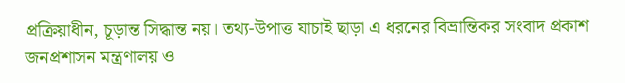প্রক্রিয়াধীন, চূড়ান্ত সিদ্ধান্ত নয়। তথ্য-উপাত্ত যাচাই ছাড়া এ ধরনের বিভ্রান্তিকর সংবাদ প্রকাশ জনপ্রশাসন মন্ত্রণালয় ও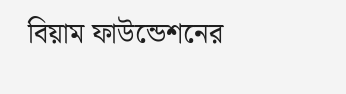বিয়াম ফাউন্ডেশনের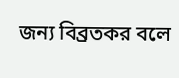জন্য বিব্রতকর বলে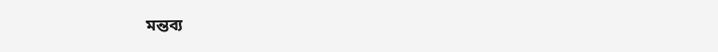মন্তব্য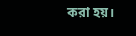করা হয়।